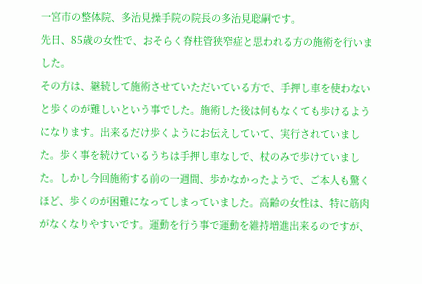一宮市の整体院、多治見操手院の院長の多治見聡嗣です。
先日、85歳の女性で、おそらく脊柱管狭窄症と思われる方の施術を行いました。
その方は、継続して施術させていただいている方で、手押し車を使わないと歩くのが難しいという事でした。施術した後は何もなくても歩けるようになります。出来るだけ歩くようにお伝えしていて、実行されていました。歩く事を続けているうちは手押し車なしで、杖のみで歩けていました。しかし今回施術する前の一週間、歩かなかったようで、ご本人も驚くほど、歩くのが困難になってしまっていました。高齢の女性は、特に筋肉がなくなりやすいです。運動を行う事で運動を維持増進出来るのですが、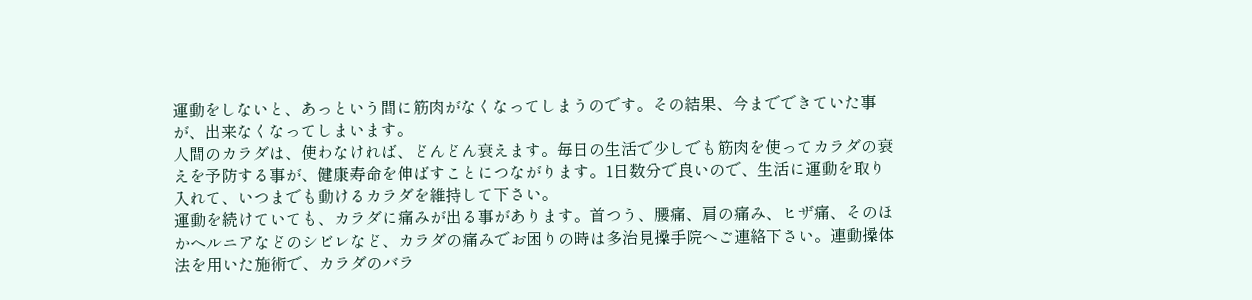運動をしないと、あっという間に筋肉がなくなってしまうのです。その結果、今までできていた事が、出来なくなってしまいます。
人間のカラダは、使わなければ、どんどん衰えます。毎日の生活で少しでも筋肉を使ってカラダの衰えを予防する事が、健康寿命を伸ばすことにつながります。1日数分で良いので、生活に運動を取り入れて、いつまでも動けるカラダを維持して下さい。
運動を続けていても、カラダに痛みが出る事があります。首つう、腰痛、肩の痛み、ヒザ痛、そのほかヘルニアなどのシビレなど、カラダの痛みでお困りの時は多治見操手院へご連絡下さい。連動操体法を用いた施術で、カラダのバラ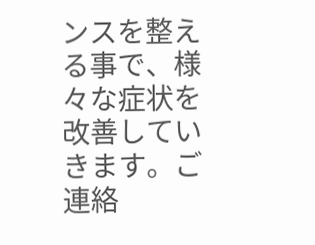ンスを整える事で、様々な症状を改善していきます。ご連絡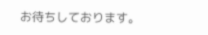お待ちしております。